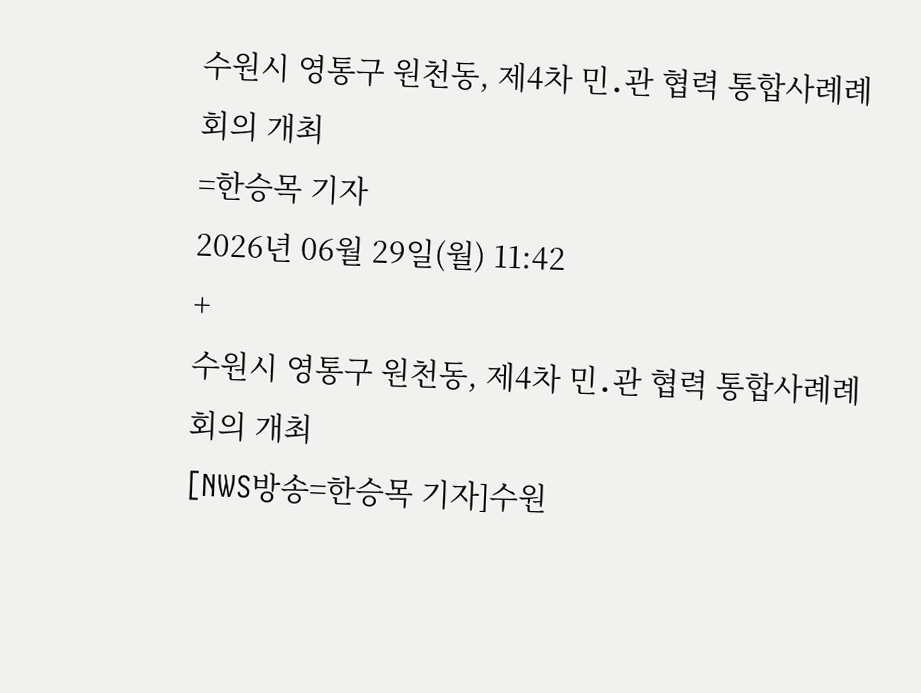수원시 영통구 원천동, 제4차 민․관 협력 통합사례례회의 개최
=한승목 기자
2026년 06월 29일(월) 11:42
+
수원시 영통구 원천동, 제4차 민․관 협력 통합사례례회의 개최
[NWS방송=한승목 기자]수원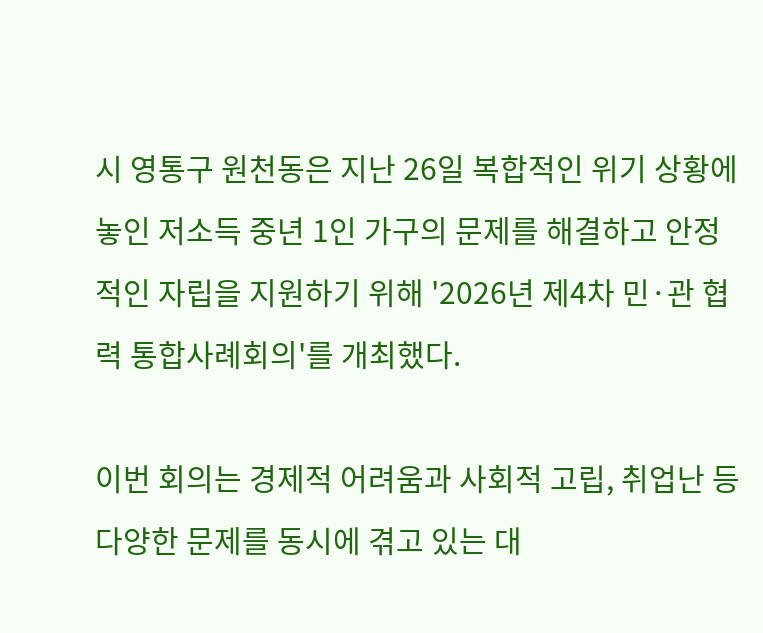시 영통구 원천동은 지난 26일 복합적인 위기 상황에 놓인 저소득 중년 1인 가구의 문제를 해결하고 안정적인 자립을 지원하기 위해 '2026년 제4차 민·관 협력 통합사례회의'를 개최했다.

이번 회의는 경제적 어려움과 사회적 고립, 취업난 등 다양한 문제를 동시에 겪고 있는 대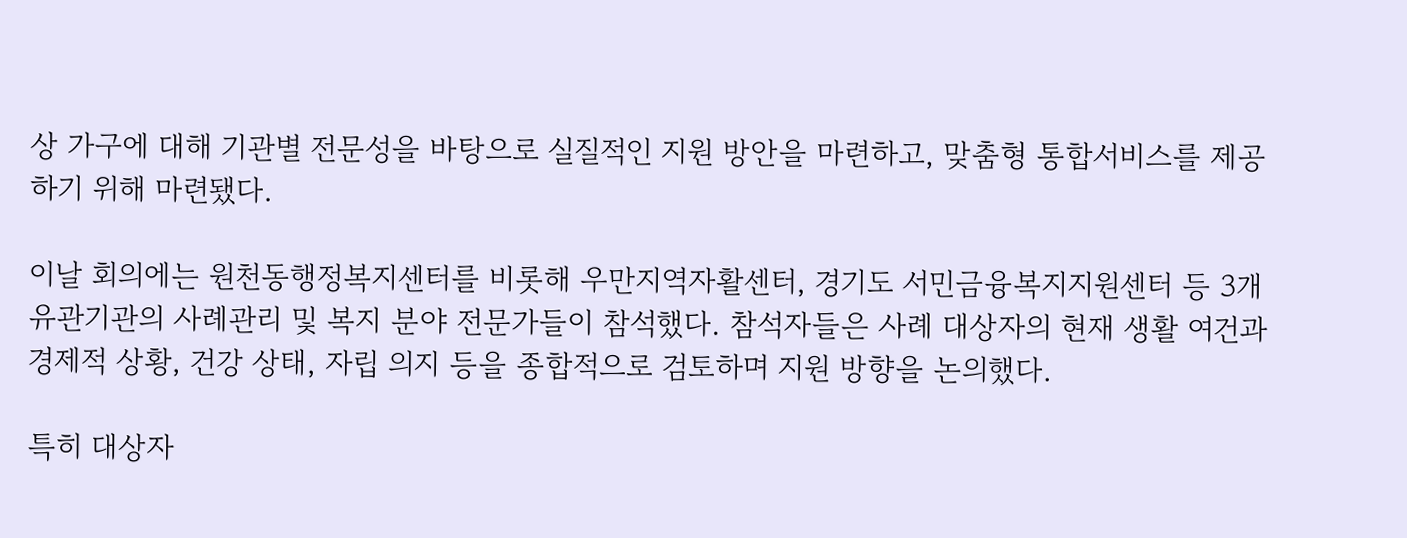상 가구에 대해 기관별 전문성을 바탕으로 실질적인 지원 방안을 마련하고, 맞춤형 통합서비스를 제공하기 위해 마련됐다.

이날 회의에는 원천동행정복지센터를 비롯해 우만지역자활센터, 경기도 서민금융복지지원센터 등 3개 유관기관의 사례관리 및 복지 분야 전문가들이 참석했다. 참석자들은 사례 대상자의 현재 생활 여건과 경제적 상황, 건강 상태, 자립 의지 등을 종합적으로 검토하며 지원 방향을 논의했다.

특히 대상자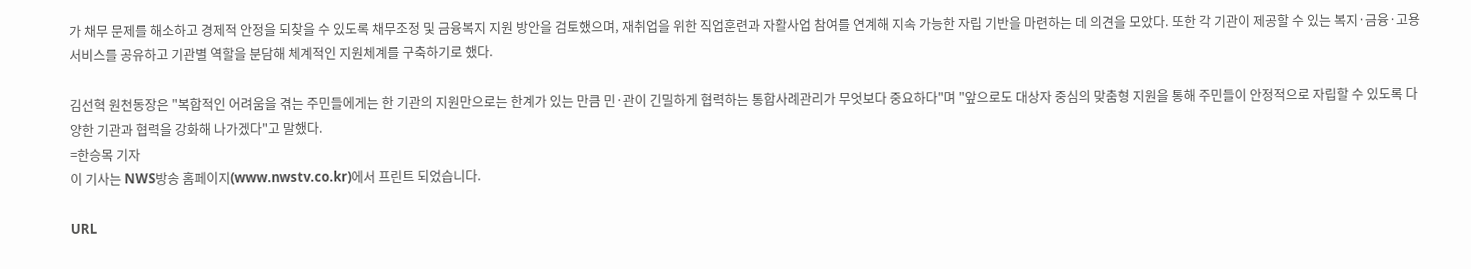가 채무 문제를 해소하고 경제적 안정을 되찾을 수 있도록 채무조정 및 금융복지 지원 방안을 검토했으며, 재취업을 위한 직업훈련과 자활사업 참여를 연계해 지속 가능한 자립 기반을 마련하는 데 의견을 모았다. 또한 각 기관이 제공할 수 있는 복지·금융·고용 서비스를 공유하고 기관별 역할을 분담해 체계적인 지원체계를 구축하기로 했다.

김선혁 원천동장은 "복합적인 어려움을 겪는 주민들에게는 한 기관의 지원만으로는 한계가 있는 만큼 민·관이 긴밀하게 협력하는 통합사례관리가 무엇보다 중요하다"며 "앞으로도 대상자 중심의 맞춤형 지원을 통해 주민들이 안정적으로 자립할 수 있도록 다양한 기관과 협력을 강화해 나가겠다"고 말했다.
=한승목 기자
이 기사는 NWS방송 홈페이지(www.nwstv.co.kr)에서 프린트 되었습니다.

URL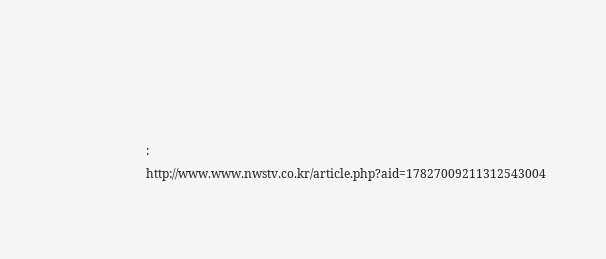: http://www.www.nwstv.co.kr/article.php?aid=17827009211312543004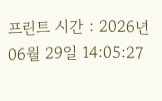프린트 시간 : 2026년 06월 29일 14:05:27